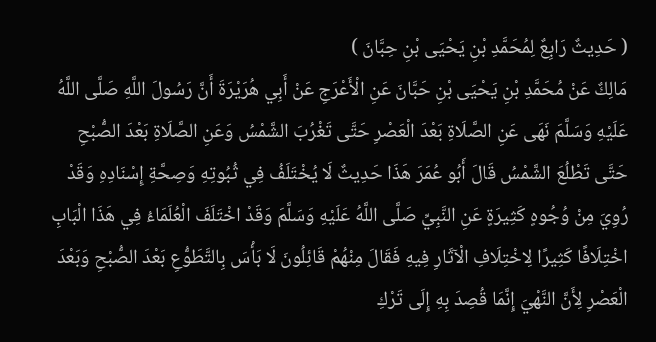( حَدِيثٌ رَابِعٌ لِمُحَمَّدِ بْنِ يَحْيَى بْنِ حِبَّانَ )
مَالِكٌ عَنْ مُحَمَّدِ بْنِ يَحْيَى بْنِ حَبَّانَ عَنِ الْأَعْرَجِ عَنْ أَبِي هُرَيْرَةَ أَنَّ رَسُولَ اللَّهِ صَلَّى اللَّهُ عَلَيْهِ وَسَلَّمَ نَهَى عَنِ الصَّلَاةِ بَعْدَ الْعَصْرِ حَتَّى تَغْرُبَ الشَّمْسُ وَعَنِ الصَّلَاةِ بَعْدَ الصُّبْحِ حَتَّى تَطْلُعَ الشَّمْسُ قَالَ أَبُو عُمَرَ هَذَا حَدِيثٌ لَا يُخْتَلَفُ فِي ثُبُوتِهِ وَصِحَّةِ إِسْنَادِهِ وَقَدْ رُوِيَ مِنْ وُجُوهٍ كَثِيرَةٍ عَنِ النَّبِيِّ صَلَّى اللَّهُ عَلَيْهِ وَسَلَّمَ وَقَدْ اخْتَلَفَ الْعُلَمَاءُ فِي هَذَا الْبَابِ اخْتِلَافًا كَثِيرًا لِاخْتِلَافِ الْآثَارِ فِيهِ فَقَالَ مِنْهُمْ قَائِلُونَ لَا بَأْسَ بِالتَّطَوُّعِ بَعْدَ الصُّبْحِ وَبَعْدَ الْعَصْرِ لِأَنَّ النَّهْيَ إِنَّمَا قُصِدَ بِهِ إِلَى تَرْكِ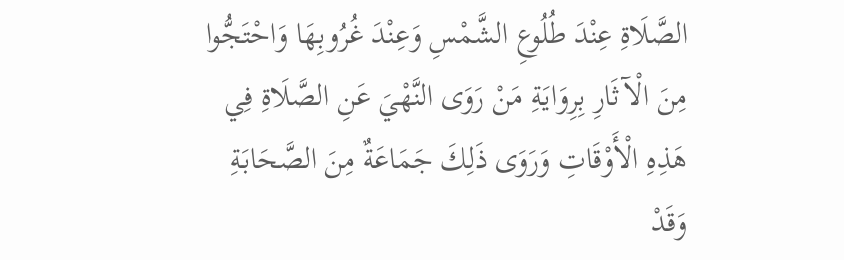الصَّلَاةِ عِنْدَ طُلُوعِ الشَّمْسِ وَعِنْدَ غُرُوبِهَا وَاحْتَجُّوا مِنَ الْآثَارِ بِرِوَايَةِ مَنْ رَوَى النَّهْيَ عَنِ الصَّلَاةِ فِي هَذِهِ الْأَوْقَاتِ وَرَوَى ذَلِكَ جَمَاعَةٌ مِنَ الصَّحَابَةِ وَقَدْ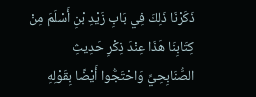ذَكَرْنَا ذَلِكَ فِي بَابِ زَيْدِ بْنِ أَسْلَمَ مِنْ كِتَابِنَا هَذَا عِنْدَ ذِكْرِ حَدِيثِ الصُّنَابِحِيِّ وَاحْتَجُّوا أَيْضًا بِقَوْلِهِ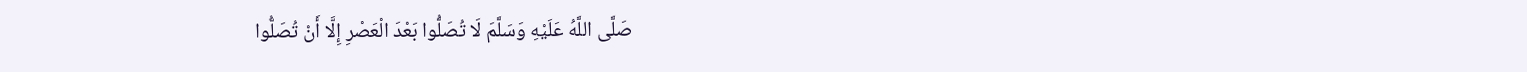صَلَّى اللَّهُ عَلَيْهِ وَسَلَّمَ لَا تُصَلُّوا بَعْدَ الْعَصْرِ إِلَّا أَنْ تُصَلُّوا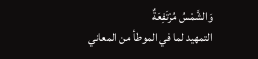وَالشَّمْسُ مُرْتَفِعَةٌ
التمهيد لما في الموطأ من المعاني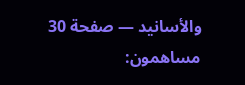والأسانيد — صفحة 30
مساهمون: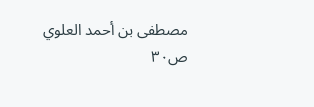مصطفى بن أحمد العلوي
ص٣٠